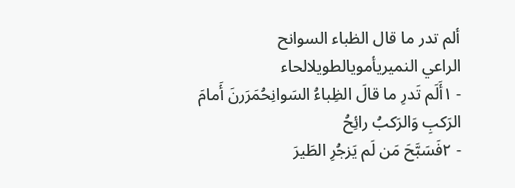ألم تدر ما قال الظباء السوانح
الراعي النميريأمويالطويلالحاء
- ١أَلَم تَدرِ ما قالَ الظِباءُ السَوانِحُمَرَرنَ أَمامَ الرَكبِ وَالرَكبُ رائِحُ
- ٢فَسَبَّحَ مَن لَم يَزجُرِ الطَيرَ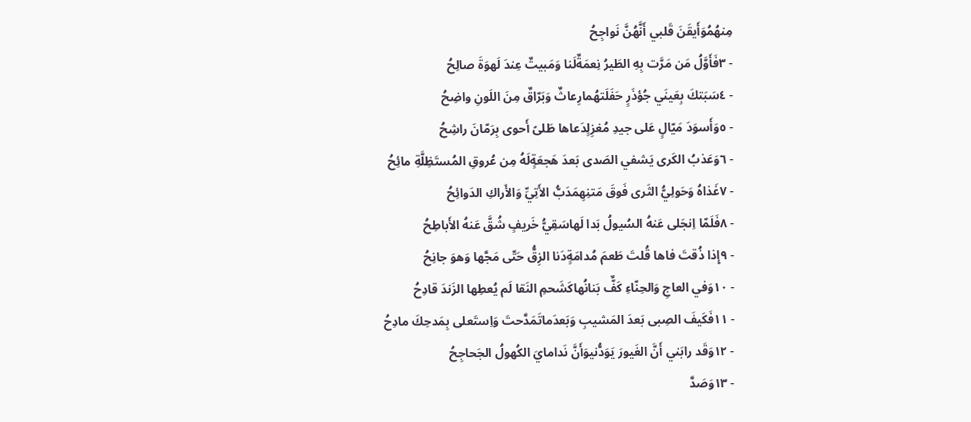مِنهُمُوَأَيقَنَ قَلبي أَنَّهُنَّ نَواجِحُ
- ٣فَأَوَّلُ مَن مَرَّت بِهِ الطَيرُ نِعمَةٌلَنا وَمَبيتٌ عِندَ لَهوَةَ صالِحُ
- ٤سَبَتكَ بِعَينَي جُؤذَرٍ حَفَلَتهُمارِعاثٌ وَبَرّاقٌ مِنَ اللَونِ واضِحُ
- ٥وَأَسوَدَ مَيّالٍ عَلى جيدِ مُغزِلٍدَعاها طَلىً أَحوى بِرَمّانَ راشِحُ
- ٦وَعَذبُ الكَرى يَشفي الصَدى بَعدَ هَجعَةٍلَهُ مِن عُروقِ المُستَظِلَّةِ مائِحُ
- ٧غَذاهُ وَحَولِيُّ الثَرى فَوقَ مَتنِهِمَدَبُّ الأَتِيِّ وَالأَراكِ الدَوائِحُ
- ٨فَلَمّا اِنجَلى عَنهُ السُيولُ بَدا لَهاسَقِيُّ خَريفٍ شُقَّ عَنهُ الأَباطِحُ
- ٩إِذا ذُقتَ فاها قُلتَ طَعمَ مُدامَةٍدَنا الزِقُّ حَتّى مَجَّها وَهوَ جانِحُ
- ١٠وَفي العاجِ وَالحِنّاءِ كَفٌّ بَنانُهاكَشَحمِ النَقا لَم يُعطِها الزَندَ قادِحُ
- ١١فَكَيفَ الصِبى بَعدَ المَشيبِ وَبَعدَماتَمَدَّحتَ وَاِستَعلى بِمَدحِكَ مادِحُ
- ١٢وَقَد رابَني أَنَّ الغَيورَ يَوَدُّنيوَأَنَّ نَدامايَ الكُهولُ الجَحاجِحُ
- ١٣وَصَدَّ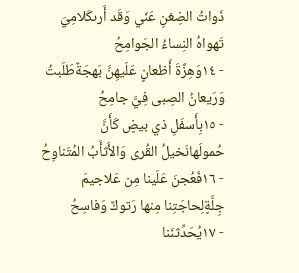ذَواتُ الضِغنِ عَنّي وَقَد أَرىكَلامِيَ تَهواهُ النِساءُ الجَوامِحُ
- ١٤وَهِزَّةَ أَظعانٍ عَلَيهِنَّ بَهجَةٌطَلَبتُ وَرَيعانُ الصِبى فِيَّ جامِحُ
- ١٥بِأَسفَلِ ذي بيضٍ كَأَنَّ حُمولَهانَخيلُ القُرى وَالأَثأَبُ المُتَناوِحُ
- ١٦فَعُجنَ عَلَينا مِن عَلاجيمَ جِلَّةٍلِحاجَتِنا مِنها رَتوكٌ وَفاسِحُ
- ١٧يُحَدِّثنَنا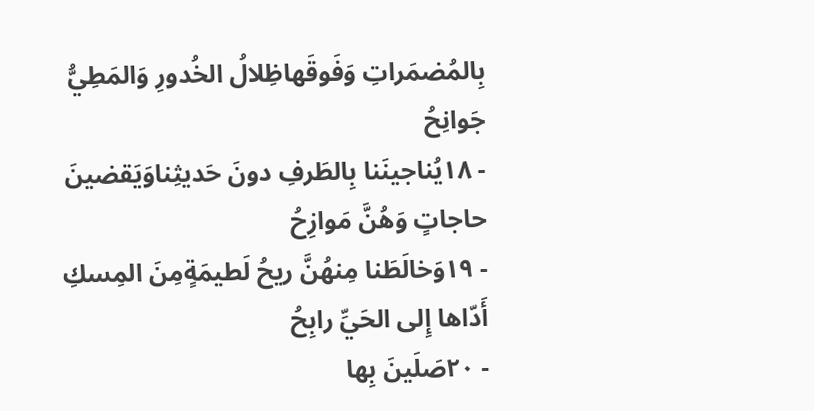بِالمُضمَراتِ وَفَوقَهاظِلالُ الخُدورِ وَالمَطِيُّ جَوانِحُ
- ١٨يُناجينَنا بِالطَرفِ دونَ حَديثِناوَيَقضينَ حاجاتٍ وَهُنَّ مَوازِحُ
- ١٩وَخالَطَنا مِنهُنَّ ريحُ لَطيمَةٍمِنَ المِسكِ أَدّاها إِلى الحَيِّ رابِحُ
- ٢٠صَلَينَ بِها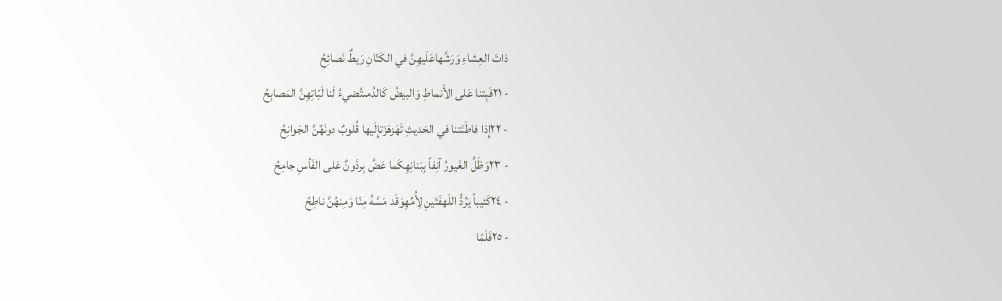ذاتَ العِشاءِ وَرَشَّهاعَلَيهِنَّ في الكَتّانِ رَيطٌ نَصائِحُ
- ٢١فَبِتنا عَلى الأَنماطِ وَالبيضُ كَالدُمىتُضيءُ لَنا لَبّاتِهِنَّ المَصابِحُ
- ٢٢إِذا فاطَنَتنا في الحَديثِ تَهَزهَزَتإِلَيها قُلوبٌ دونَهُنَّ الجَوانِحُ
- ٢٣وَظَلَّ الغَيورُ آنِفاً بِبَنانِهِكَما عَضَّ بِرذَونٌ عَلى الفَأسِ جامِحُ
- ٢٤كَئيباً يَرُدُّ اللَهفَتَينِ لِأُمِّهِوَقَد مَسَّهُ مِنّا وَمِنهُنَّ ناطِحُ
- ٢٥فَلَمّا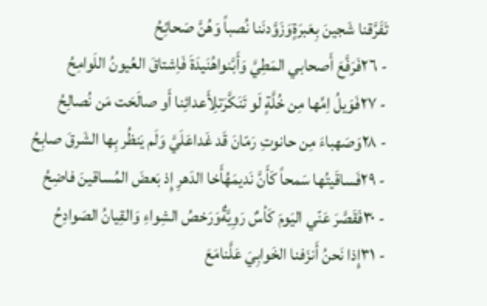تَفَرَّقنا شَجينَ بِعَبرَةٍوَزَوَّدنَنا نُصباً وَهُنَّ صَحائِحُ
- ٢٦فَرَفَّعَ أَصحابي المَطِيَّ وَأَبَّنواهُنَيدَةَ فَاِشتاقَ العُيونُ اللَوامِحُ
- ٢٧فَوَيلُ اِمِّها مِن خُلَّةٍ لَو تَنَكَّرَتلِأَعدائِنا أَو صالَحَت مَن نُصالِحُ
- ٢٨وَصَهباءَ مِن حانوتِ رَمّانَ قَد غَداعَلَيَّ وَلَم يَنظُر بِها الشَرقَ صابِحُ
- ٢٩فَساقَيتُها سَمحاً كَأَنَّ نَديمَهُأَخا الدَهرِ إِذ بَعضَ المُساقينَ فاضِحُ
- ٣٠فَقَصَّرَ عَنّي اليَومَ كَأسٌ رَوِيَّةٌوَرَخصُ الشِواءِ وَالقِيانُ الصَوادِحُ
- ٣١إِذا نَحنُ أَنزَفنا الخَوابِيَ عَلَّنامَعَ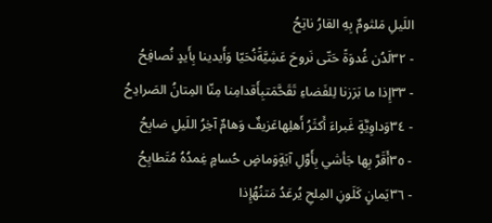اللَيلِ مَلثومٌ بِهِ القارُ ناتِحُ
- ٣٢لَدُن غُدوَةً حَتّى نَروحَ عَشِيَّةًنُحَيّا وَأَيدينا بِأَيدٍ نُصافِحُ
- ٣٣إِذا ما بَرَزنا لِلفَضاءِ تَقَحَّمَتبِأَقدامِنا مِنّا المِتانُ الصَرادِحُ
- ٣٤وَداوِيَّةٍ غَبراءَ أَكثَرُ أَهلِهاعَزيفٌ وَهامٌ آخِرُ اللَيلِ ضابِحُ
- ٣٥أَقَرَّ بِها جَأشي بِأَوَّلِ آيَةٍوَماضٍ حُسامٍ غِمدُهُ مُتَطايِحُ
- ٣٦يَمانٍ كَلَونِ المِلحِ يُرعَدُ مَتنُهُإِذا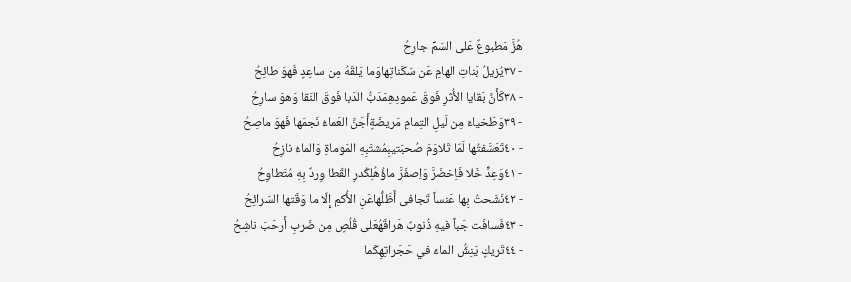هُزَّ مَطبوعٌ عَلى السَمِّ جارِحُ
- ٣٧يُزيلُ بَناتِ الهامِ عَن سَكَناتِهاوَما يَلقَهُ مِن ساعِدٍ فَهوَ طائِحُ
- ٣٨كَأَنَّ بَقايا الأُثرِ فَوقَ عَمودِهِمَدَبُّ الدَبا فَوقَ النَقا وَهوَ سارِحُ
- ٣٩وَطَخياءَ مِن لَيلِ التِمامِ مَريضَةٍأَجَنَّ العَماءُ نَجمَها فَهوَ ماصِحُ
- ٤٠تَعَسَّفتُها لَمّا تَلاوَمَ صُحبَتيبِمُشتَبِهِ المَوماةِ وَالماءُ نازِحُ
- ٤١وَعِدٍّ خَلا فَاِخضَرَّ وَاِصفَرَّ ماؤُهُلِكُدرِ القَطا وِردٌ بِهِ مُتَطاوِحُ
- ٤٢نَشَحتُ بِها عَنساً تَجافى أَظَلُّهاعَنِ الأُكمِ إِلّا ما وَقَتها السَرائِحُ
- ٤٣فَسافَت جَباً فيهِ ذُنوبٌ هَراقَهُعَلى قُلُصٍ مِن ضَربِ أَرحَبَ ناشِحُ
- ٤٤تَريكٍ يَنِشُّ الماءَ في حَجَراتِهِكَما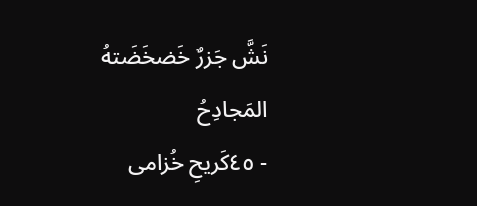نَشَّ جَزرٌ خَضخَضَتهُ المَجادِحُ
- ٤٥كَريحِ خُزامى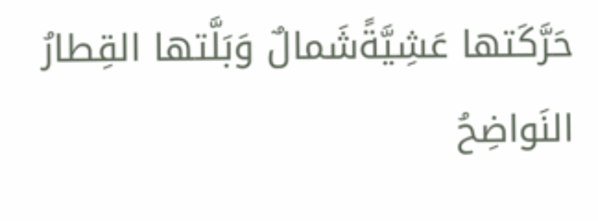حَرَّكَتها عَشِيَّةًشَمالٌ وَبَلَّتها القِطارُ النَواضِحُ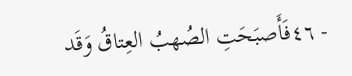- ٤٦فَأَصبَحَتِ الصُهبُ العِتاقُ وَقَد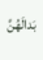بَدالَهُنَّ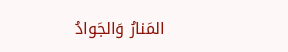المَنارُ وَالجَوادُ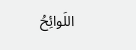اللَوائِحُ